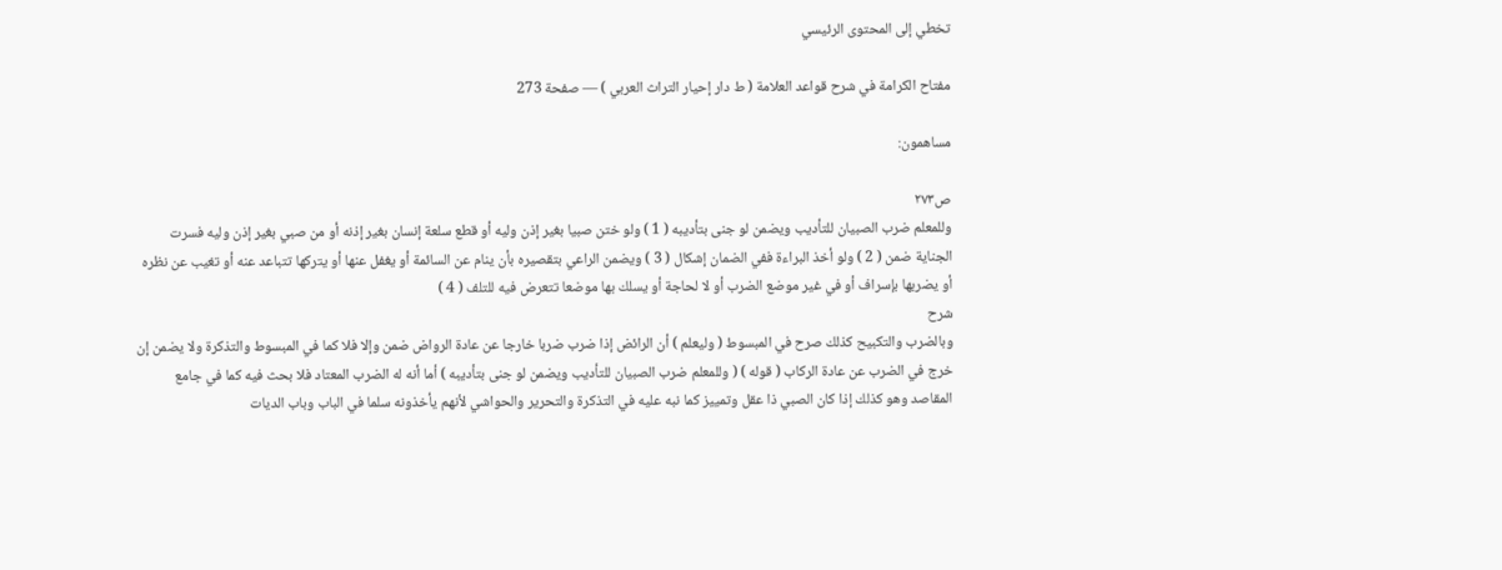تخطي إلى المحتوى الرئيسي

مفتاح الكرامة في شرح قواعد العلامة ( ط دار إحيار التراث العربي ) — صفحة 273

مساهمون:

ص٢٧٣
وللمعلم ضرب الصبيان للتأديب ويضمن لو جنى بتأديبه ( 1 ) ولو ختن صبيا بغير إذن وليه أو قطع سلعة إنسان بغير إذنه أو من صبي بغير إذن وليه فسرت الجناية ضمن ( 2 ) ولو أخذ البراءة ففي الضمان إشكال ( 3 ) ويضمن الراعي بتقصيره بأن ينام عن السائمة أو يغفل عنها أو يتركها تتباعد عنه أو تغيب عن نظره أو يضربها بإسراف أو في غير موضع الضرب أو لا لحاجة أو يسلك بها موضعا تتعرض فيه للتلف ( 4 )
شرح
وبالضرب والتكبيح كذلك صرح في المبسوط ( وليعلم ) أن الرائض إذا ضرب ضربا خارجا عن عادة الرواض ضمن وإلا فلا كما في المبسوط والتذكرة ولا يضمن إن خرج في الضرب عن عادة الركاب ( قوله ) ( وللمعلم ضرب الصبيان للتأديب ويضمن لو جنى بتأديبه ) أما أنه له الضرب المعتاد فلا بحث فيه كما في جامع المقاصد وهو كذلك إذا كان الصبي ذا عقل وتمييز كما نبه عليه في التذكرة والتحرير والحواشي لأنهم يأخذونه سلما في الباب وباب الديات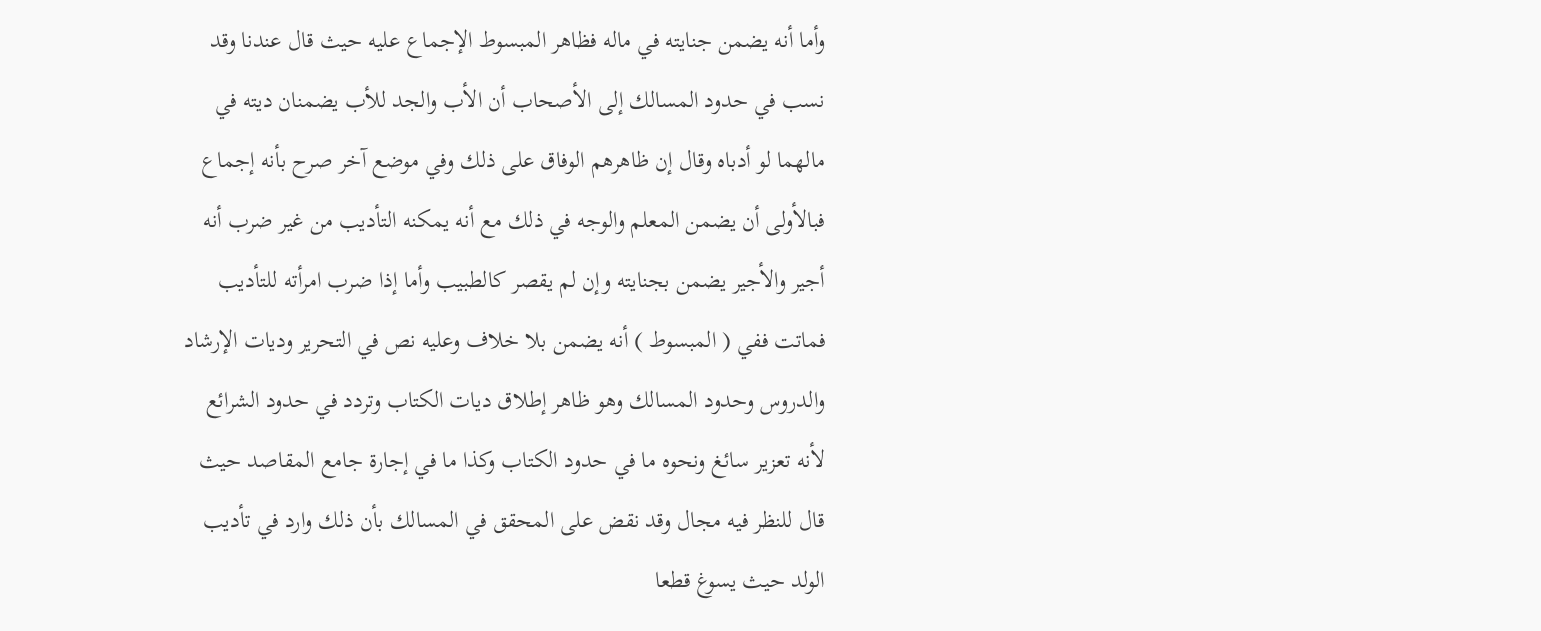وأما أنه يضمن جنايته في ماله فظاهر المبسوط الإجماع عليه حيث قال عندنا وقد نسب في حدود المسالك إلى الأصحاب أن الأب والجد للأب يضمنان ديته في مالهما لو أدباه وقال إن ظاهرهم الوفاق على ذلك وفي موضع آخر صرح بأنه إجماع فبالأولى أن يضمن المعلم والوجه في ذلك مع أنه يمكنه التأديب من غير ضرب أنه أجير والأجير يضمن بجنايته وإن لم يقصر كالطبيب وأما إذا ضرب امرأته للتأديب فماتت ففي ( المبسوط ) أنه يضمن بلا خلاف وعليه نص في التحرير وديات الإرشاد والدروس وحدود المسالك وهو ظاهر إطلاق ديات الكتاب وتردد في حدود الشرائع لأنه تعزير سائغ ونحوه ما في حدود الكتاب وكذا ما في إجارة جامع المقاصد حيث قال للنظر فيه مجال وقد نقض على المحقق في المسالك بأن ذلك وارد في تأديب الولد حيث يسوغ قطعا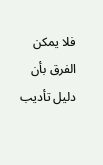فلا يمكن الفرق بأن دليل تأديب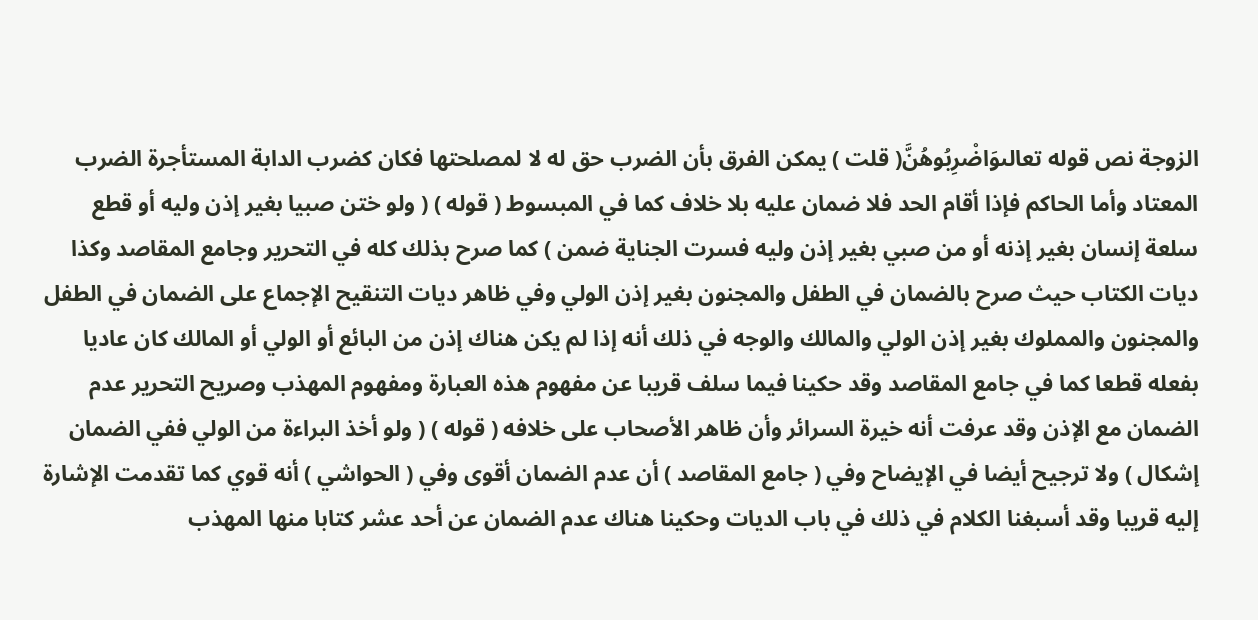الزوجة نص قوله تعالىوَاضْرِبُوهُنَّ( قلت ) يمكن الفرق بأن الضرب حق له لا لمصلحتها فكان كضرب الدابة المستأجرة الضرب المعتاد وأما الحاكم فإذا أقام الحد فلا ضمان عليه بلا خلاف كما في المبسوط ( قوله ) ( ولو ختن صبيا بغير إذن وليه أو قطع سلعة إنسان بغير إذنه أو من صبي بغير إذن وليه فسرت الجناية ضمن ) كما صرح بذلك كله في التحرير وجامع المقاصد وكذا ديات الكتاب حيث صرح بالضمان في الطفل والمجنون بغير إذن الولي وفي ظاهر ديات التنقيح الإجماع على الضمان في الطفل والمجنون والمملوك بغير إذن الولي والمالك والوجه في ذلك أنه إذا لم يكن هناك إذن من البائع أو الولي أو المالك كان عاديا بفعله قطعا كما في جامع المقاصد وقد حكينا فيما سلف قريبا عن مفهوم هذه العبارة ومفهوم المهذب وصريح التحرير عدم الضمان مع الإذن وقد عرفت أنه خيرة السرائر وأن ظاهر الأصحاب على خلافه ( قوله ) ( ولو أخذ البراءة من الولي ففي الضمان إشكال ) ولا ترجيح أيضا في الإيضاح وفي ( جامع المقاصد ) أن عدم الضمان أقوى وفي ( الحواشي ) أنه قوي كما تقدمت الإشارة إليه قريبا وقد أسبغنا الكلام في ذلك في باب الديات وحكينا هناك عدم الضمان عن أحد عشر كتابا منها المهذب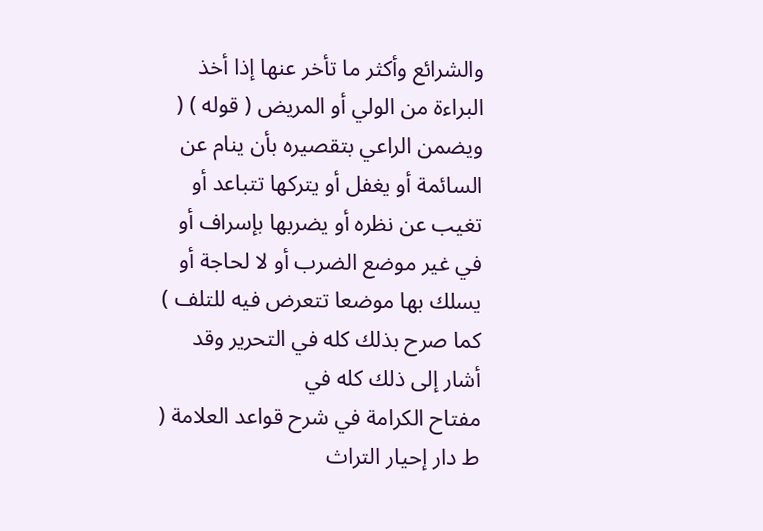والشرائع وأكثر ما تأخر عنها إذا أخذ البراءة من الولي أو المريض ( قوله ) ( ويضمن الراعي بتقصيره بأن ينام عن السائمة أو يغفل أو يتركها تتباعد أو تغيب عن نظره أو يضربها بإسراف أو في غير موضع الضرب أو لا لحاجة أو يسلك بها موضعا تتعرض فيه للتلف ) كما صرح بذلك كله في التحرير وقد أشار إلى ذلك كله في
مفتاح الكرامة في شرح قواعد العلامة ( ط دار إحيار التراث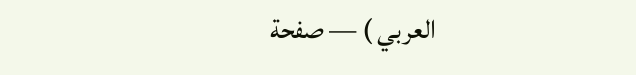العربي ) — صفحة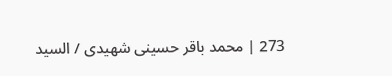273 | محمد باقر حسينى شهيدى / السيد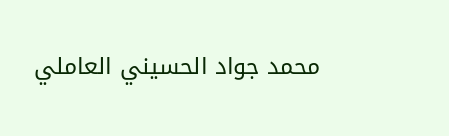محمد جواد الحسيني العاملي